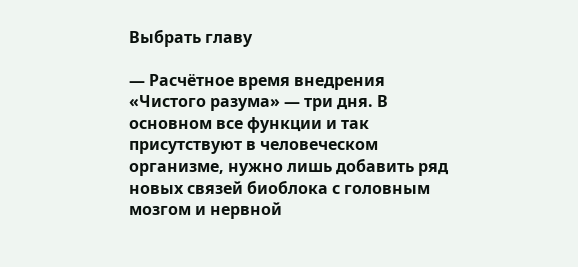Выбрать главу

— Расчётное время внедрения «Чистого разума» — три дня. В основном все функции и так присутствуют в человеческом организме, нужно лишь добавить ряд новых связей биоблока с головным мозгом и нервной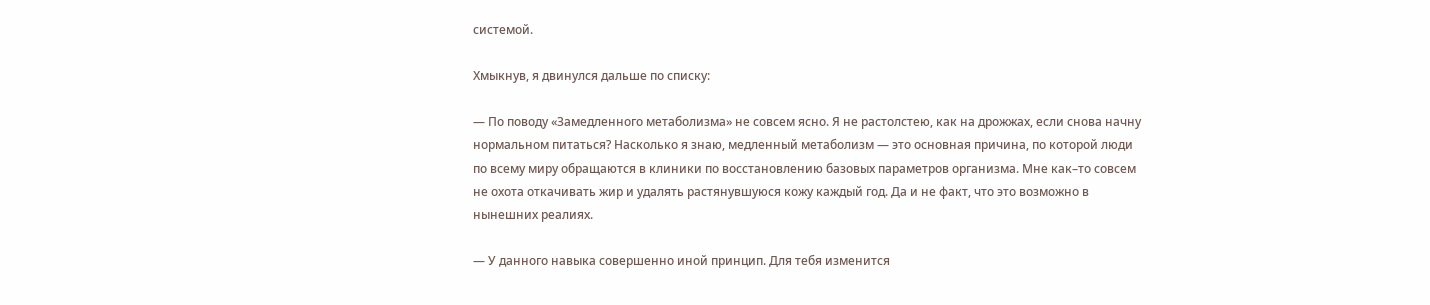системой.

Хмыкнув, я двинулся дальше по списку:

— По поводу «Замедленного метаболизма» не совсем ясно. Я не растолстею, как на дрожжах, если снова начну нормальном питаться? Насколько я знаю, медленный метаболизм — это основная причина, по которой люди по всему миру обращаются в клиники по восстановлению базовых параметров организма. Мне как–то совсем не охота откачивать жир и удалять растянувшуюся кожу каждый год. Да и не факт, что это возможно в нынешних реалиях.

— У данного навыка совершенно иной принцип. Для тебя изменится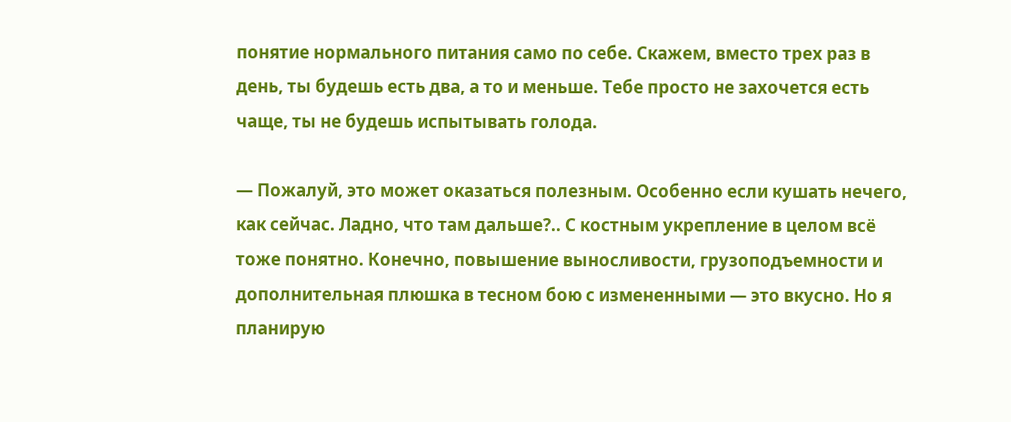понятие нормального питания само по себе. Скажем, вместо трех раз в день, ты будешь есть два, а то и меньше. Тебе просто не захочется есть чаще, ты не будешь испытывать голода.

— Пожалуй, это может оказаться полезным. Особенно если кушать нечего, как сейчас. Ладно, что там дальше?.. С костным укрепление в целом всё тоже понятно. Конечно, повышение выносливости, грузоподъемности и дополнительная плюшка в тесном бою с измененными — это вкусно. Но я планирую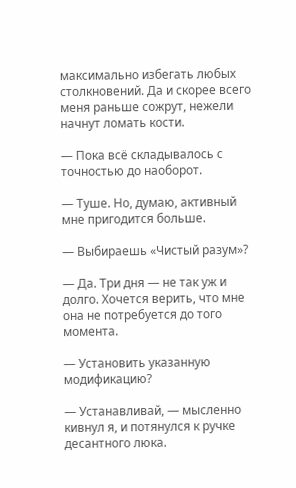максимально избегать любых столкновений. Да и скорее всего меня раньше сожрут, нежели начнут ломать кости.

— Пока всё складывалось с точностью до наоборот.

— Туше. Но, думаю, активный мне пригодится больше.

— Выбираешь «Чистый разум»?

— Да. Три дня — не так уж и долго. Хочется верить, что мне она не потребуется до того момента.

— Установить указанную модификацию?

— Устанавливай, — мысленно кивнул я, и потянулся к ручке десантного люка.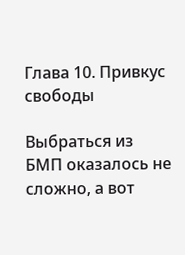Глава 10. Привкус свободы

Выбраться из БМП оказалось не сложно, а вот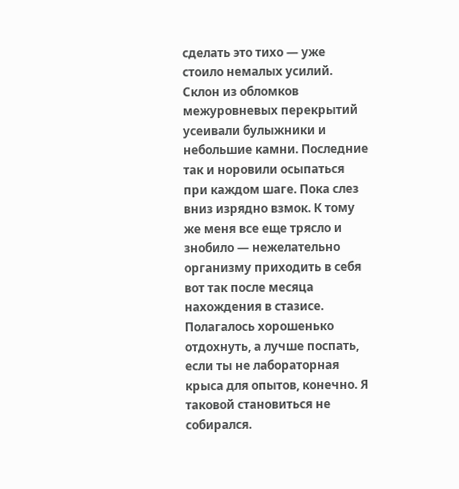сделать это тихо — уже стоило немалых усилий. Склон из обломков межуровневых перекрытий усеивали булыжники и небольшие камни. Последние так и норовили осыпаться при каждом шаге. Пока слез вниз изрядно взмок. К тому же меня все еще трясло и знобило — нежелательно организму приходить в себя вот так после месяца нахождения в стазисе. Полагалось хорошенько отдохнуть, а лучше поспать, если ты не лабораторная крыса для опытов, конечно. Я таковой становиться не собирался.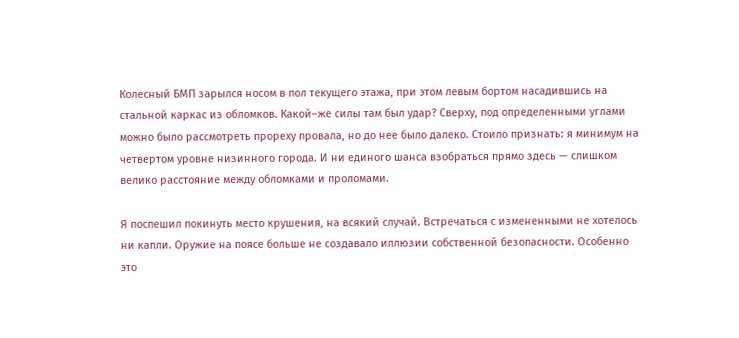Колесный БМП зарылся носом в пол текущего этажа, при этом левым бортом насадившись на стальной каркас из обломков. Какой–же силы там был удар? Сверху, под определенными углами можно было рассмотреть прореху провала, но до нее было далеко. Стоило признать: я минимум на четвертом уровне низинного города. И ни единого шанса взобраться прямо здесь — слишком велико расстояние между обломками и проломами.

Я поспешил покинуть место крушения, на всякий случай. Встречаться с измененными не хотелось ни капли. Оружие на поясе больше не создавало иллюзии собственной безопасности. Особенно это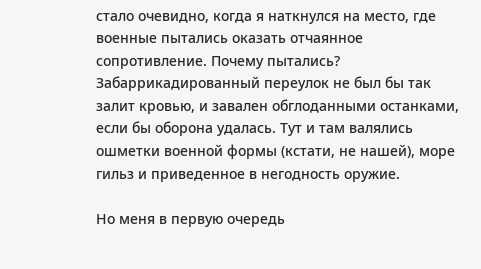стало очевидно, когда я наткнулся на место, где военные пытались оказать отчаянное сопротивление. Почему пытались? Забаррикадированный переулок не был бы так залит кровью, и завален обглоданными останками, если бы оборона удалась. Тут и там валялись ошметки военной формы (кстати, не нашей), море гильз и приведенное в негодность оружие.

Но меня в первую очередь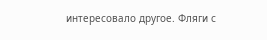интересовало другое. Фляги с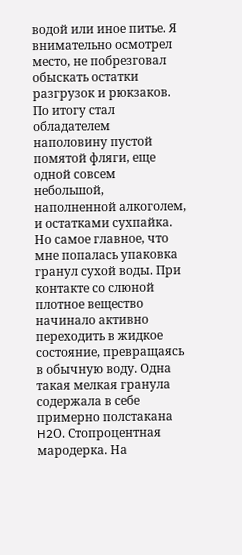водой или иное питье. Я внимательно осмотрел место, не побрезговал обыскать остатки разгрузок и рюкзаков. По итогу стал обладателем наполовину пустой помятой фляги, еще одной совсем небольшой, наполненной алкоголем, и остатками сухпайка. Но самое главное, что мне попалась упаковка гранул сухой воды. При контакте со слюной плотное вещество начинало активно переходить в жидкое состояние, превращаясь в обычную воду. Одна такая мелкая гранула содержала в себе примерно полстакана H2О. Стопроцентная мародерка. На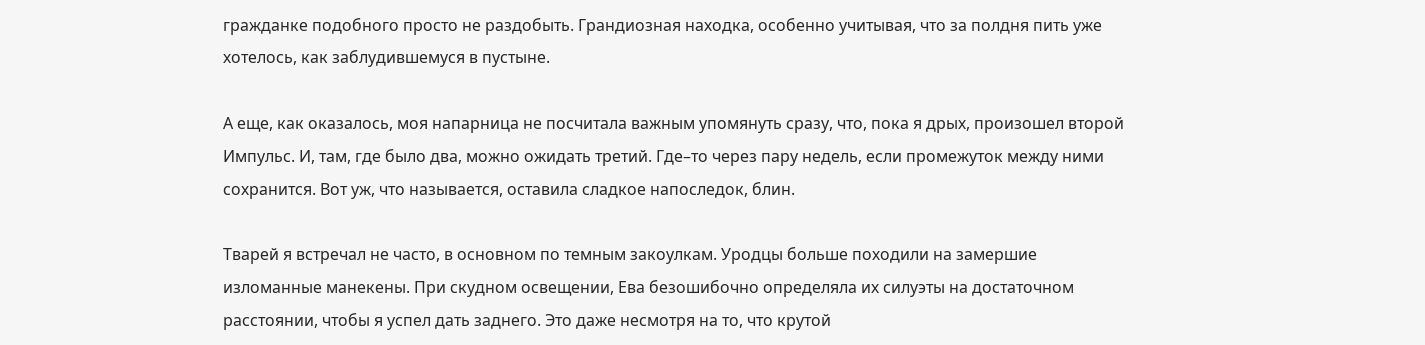гражданке подобного просто не раздобыть. Грандиозная находка, особенно учитывая, что за полдня пить уже хотелось, как заблудившемуся в пустыне.

А еще, как оказалось, моя напарница не посчитала важным упомянуть сразу, что, пока я дрых, произошел второй Импульс. И, там, где было два, можно ожидать третий. Где–то через пару недель, если промежуток между ними сохранится. Вот уж, что называется, оставила сладкое напоследок, блин.

Тварей я встречал не часто, в основном по темным закоулкам. Уродцы больше походили на замершие изломанные манекены. При скудном освещении, Ева безошибочно определяла их силуэты на достаточном расстоянии, чтобы я успел дать заднего. Это даже несмотря на то, что крутой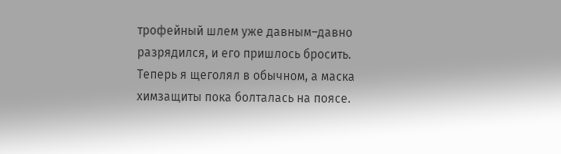трофейный шлем уже давным–давно разрядился, и его пришлось бросить. Теперь я щеголял в обычном, а маска химзащиты пока болталась на поясе.